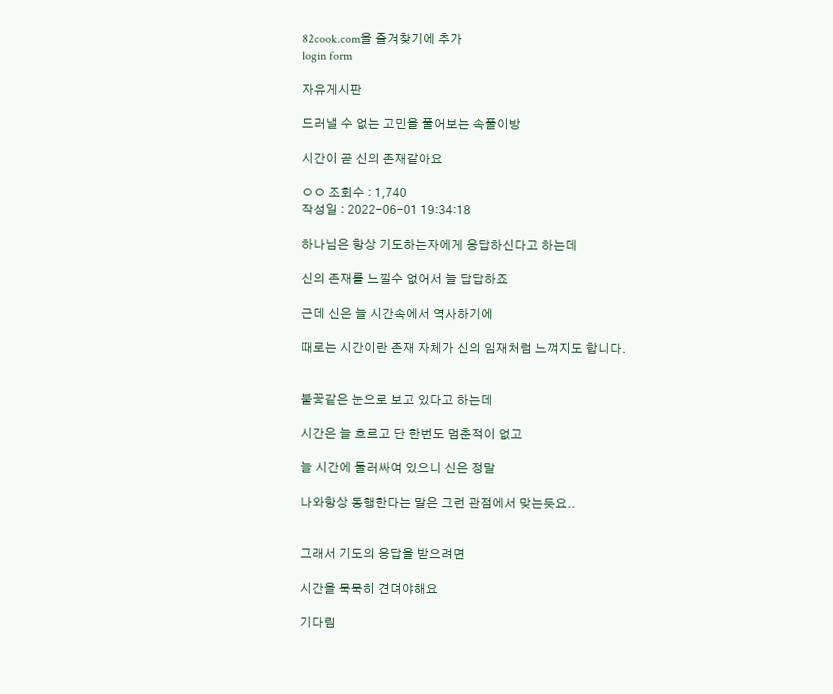82cook.com을 즐겨찾기에 추가
login form

자유게시판

드러낼 수 없는 고민을 풀어보는 속풀이방

시간이 곧 신의 존재같아요

ㅇㅇ 조회수 : 1,740
작성일 : 2022-06-01 19:34:18

하나님은 항상 기도하는자에게 응답하신다고 하는데

신의 존재를 느낄수 없어서 늘 답답하죠

근데 신은 늘 시간속에서 역사하기에

때로는 시간이란 존재 자체가 신의 임재처럼 느껴지도 합니다.


불꽃같은 눈으로 보고 있다고 하는데

시간은 늘 흐르고 단 한번도 멈춘적이 없고

늘 시간에 둘러싸여 있으니 신은 정말

나와항상 동행한다는 말은 그런 관점에서 맞는듯요..


그래서 기도의 응답을 받으려면

시간을 묵묵히 견뎌야해요

기다림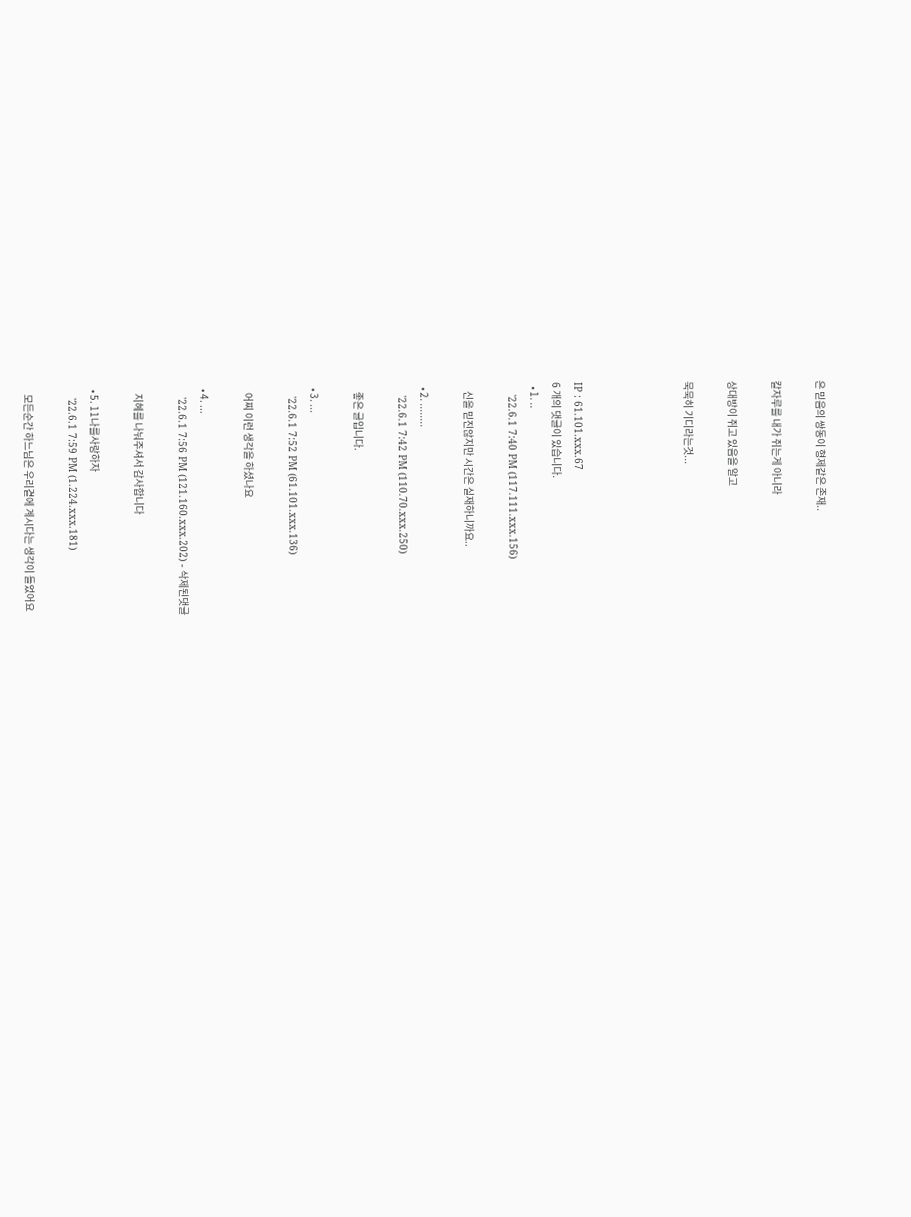은 믿음의 쌍동이 형제같은 존재..

칼자루를 내가 쥐는게 아니라

상대방이 쥐고 있음을 알고

묵묵히 기디라는것...




IP : 61.101.xxx.67
6 개의 댓글이 있습니다.
  • 1. ..
    '22.6.1 7:40 PM (117.111.xxx.156)

    신을 믿진않지만 시간은 실재하니까요..

  • 2. ........
    '22.6.1 7:42 PM (110.70.xxx.250)

    좋은 글입니다.

  • 3. ...
    '22.6.1 7:52 PM (61.101.xxx.136)

    어찌 이런 생각을 하셨나요

  • 4. ...
    '22.6.1 7:56 PM (121.160.xxx.202) - 삭제된댓글

    지혜를 나눠주셔서 감사합니다

  • 5. 11나를사랑하자
    '22.6.1 7:59 PM (1.224.xxx.181)

    모든순간 하느님은 우리곁에 계시다는 생각이 들었어요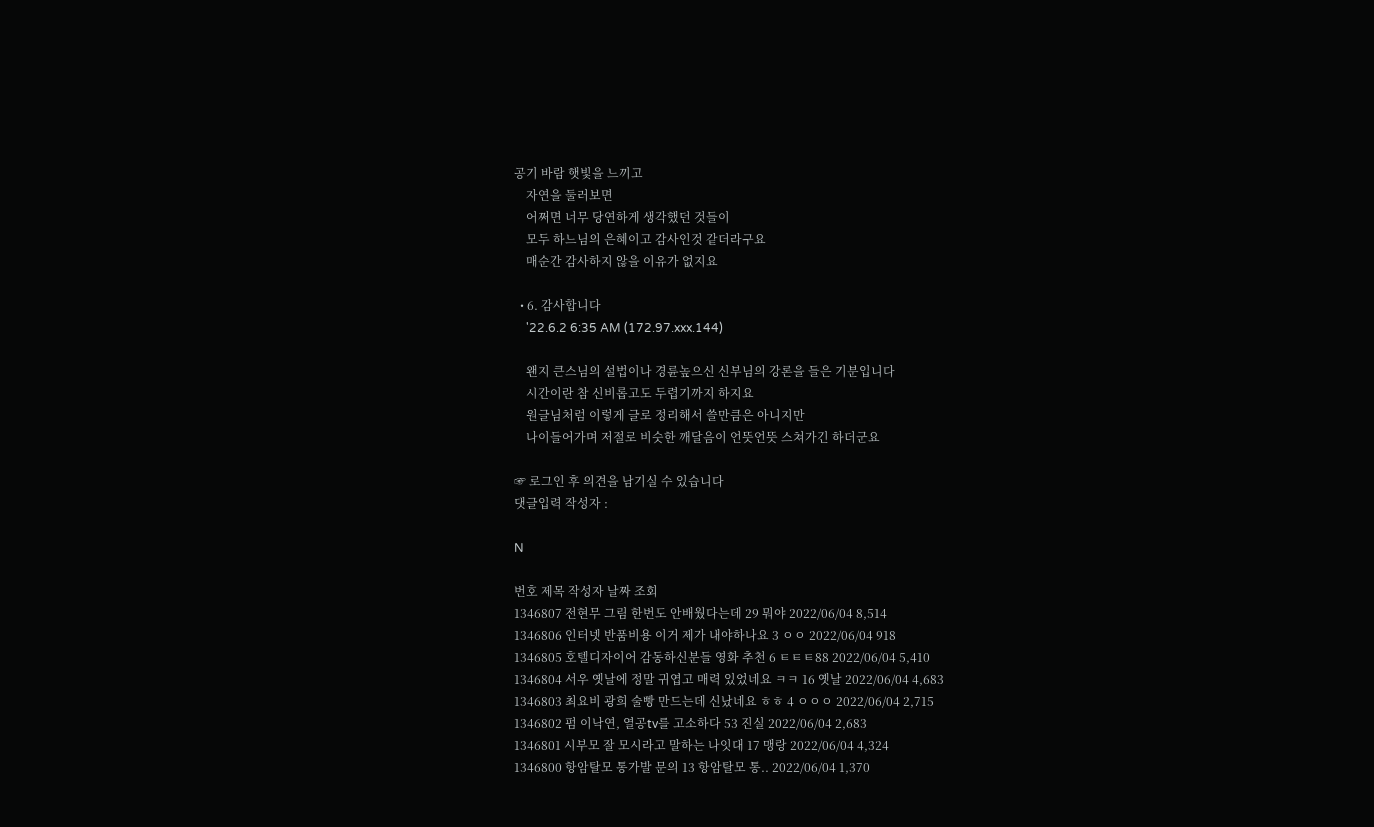공기 바람 햇빛을 느끼고
    자연을 둘러보면
    어쩌면 너무 당연하게 생각했던 것들이
    모두 하느님의 은혜이고 감사인것 같더라구요
    매순간 감사하지 않을 이유가 없지요

  • 6. 감사합니다
    '22.6.2 6:35 AM (172.97.xxx.144)

    왠지 큰스님의 설법이나 경륜높으신 신부님의 강론을 들은 기분입니다
    시간이란 참 신비롭고도 두렵기까지 하지요
    원글님처럼 이렇게 글로 정리해서 쓸만큼은 아니지만
    나이들어가며 저절로 비슷한 깨달음이 언뜻언뜻 스쳐가긴 하더군요

☞ 로그인 후 의견을 남기실 수 있습니다
댓글입력 작성자 :

N

번호 제목 작성자 날짜 조회
1346807 전현무 그림 한번도 안배웠다는데 29 뭐야 2022/06/04 8,514
1346806 인터넷 반품비용 이거 제가 내야하나요 3 ㅇㅇ 2022/06/04 918
1346805 호텔디자이어 감동하신분들 영화 추천 6 ㅌㅌㅌ88 2022/06/04 5,410
1346804 서우 옛날에 정말 귀엽고 매력 있었네요 ㅋㅋ 16 옛날 2022/06/04 4,683
1346803 최요비 광희 술빵 만드는데 신났네요 ㅎㅎ 4 ㅇㅇㅇ 2022/06/04 2,715
1346802 펌 이낙연, 열공tv를 고소하다 53 진실 2022/06/04 2,683
1346801 시부모 잘 모시라고 말하는 나잇대 17 맹랑 2022/06/04 4,324
1346800 항암탈모 통가발 문의 13 항암탈모 통.. 2022/06/04 1,370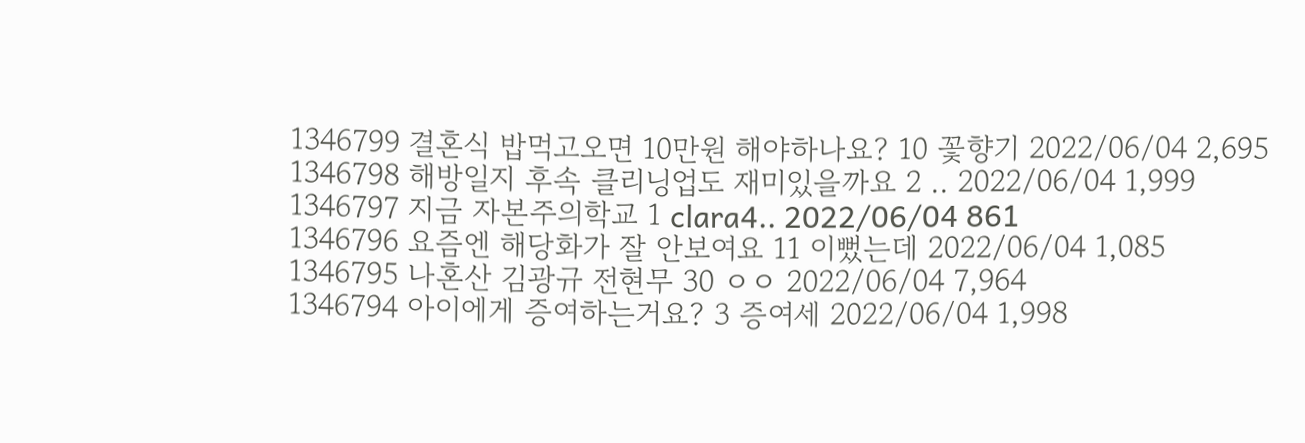1346799 결혼식 밥먹고오면 10만원 해야하나요? 10 꽃향기 2022/06/04 2,695
1346798 해방일지 후속 클리닝업도 재미있을까요 2 .. 2022/06/04 1,999
1346797 지금 자본주의학교 1 clara4.. 2022/06/04 861
1346796 요즘엔 해당화가 잘 안보여요 11 이뻤는데 2022/06/04 1,085
1346795 나혼산 김광규 전현무 30 ㅇㅇ 2022/06/04 7,964
1346794 아이에게 증여하는거요? 3 증여세 2022/06/04 1,998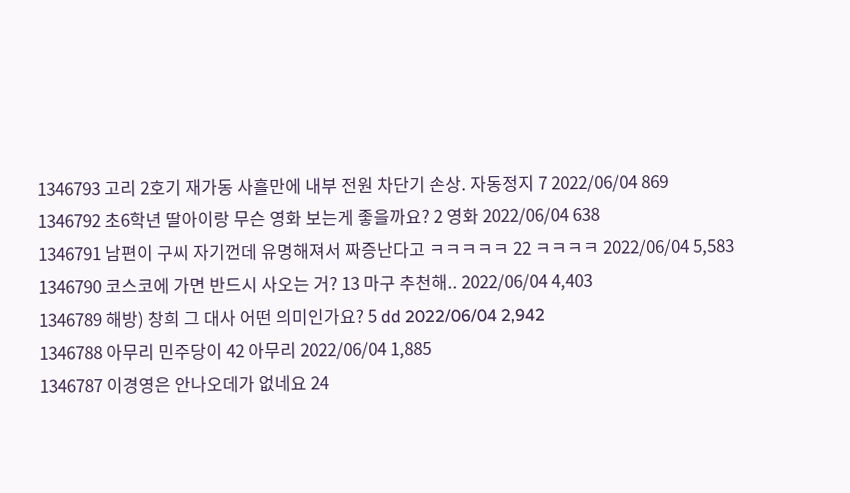1346793 고리 2호기 재가동 사흘만에 내부 전원 차단기 손상. 자동정지 7 2022/06/04 869
1346792 초6학년 딸아이랑 무슨 영화 보는게 좋을까요? 2 영화 2022/06/04 638
1346791 남편이 구씨 자기껀데 유명해져서 짜증난다고 ㅋㅋㅋㅋㅋ 22 ㅋㅋㅋㅋ 2022/06/04 5,583
1346790 코스코에 가면 반드시 사오는 거? 13 마구 추천해.. 2022/06/04 4,403
1346789 해방) 창희 그 대사 어떤 의미인가요? 5 dd 2022/06/04 2,942
1346788 아무리 민주당이 42 아무리 2022/06/04 1,885
1346787 이경영은 안나오데가 없네요 24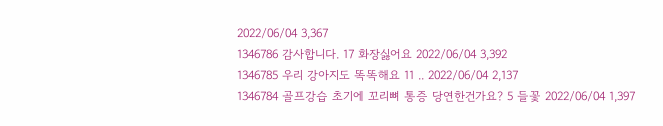2022/06/04 3,367
1346786 감사합니다. 17 화장싫어요 2022/06/04 3,392
1346785 우리 강아지도 똑똑해요 11 .. 2022/06/04 2,137
1346784 골프강습 초기에 꼬리뼈 통증 당연한건가요? 5 들꽃 2022/06/04 1,397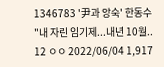1346783 '尹과 앙숙' 한동수 "내 자린 임기제...내년 10월.. 12 ㅇㅇ 2022/06/04 1,917